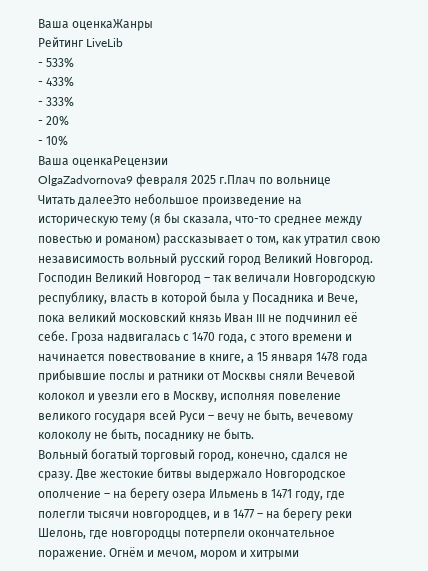Ваша оценкаЖанры
Рейтинг LiveLib
- 533%
- 433%
- 333%
- 20%
- 10%
Ваша оценкаРецензии
OlgaZadvornova9 февраля 2025 г.Плач по вольнице
Читать далееЭто небольшое произведение на историческую тему (я бы сказала, что-то среднее между повестью и романом) рассказывает о том, как утратил свою независимость вольный русский город Великий Новгород.
Господин Великий Новгород – так величали Новгородскую республику, власть в которой была у Посадника и Вече, пока великий московский князь Иван III не подчинил её себе. Гроза надвигалась с 1470 года, с этого времени и начинается повествование в книге, а 15 января 1478 года прибывшие послы и ратники от Москвы сняли Вечевой колокол и увезли его в Москву, исполняя повеление великого государя всей Руси – вечу не быть, вечевому колоколу не быть, посаднику не быть.
Вольный богатый торговый город, конечно, сдался не сразу. Две жестокие битвы выдержало Новгородское ополчение – на берегу озера Ильмень в 1471 году, где полегли тысячи новгородцев, и в 1477 – на берегу реки Шелонь, где новгородцы потерпели окончательное поражение. Огнём и мечом, мором и хитрыми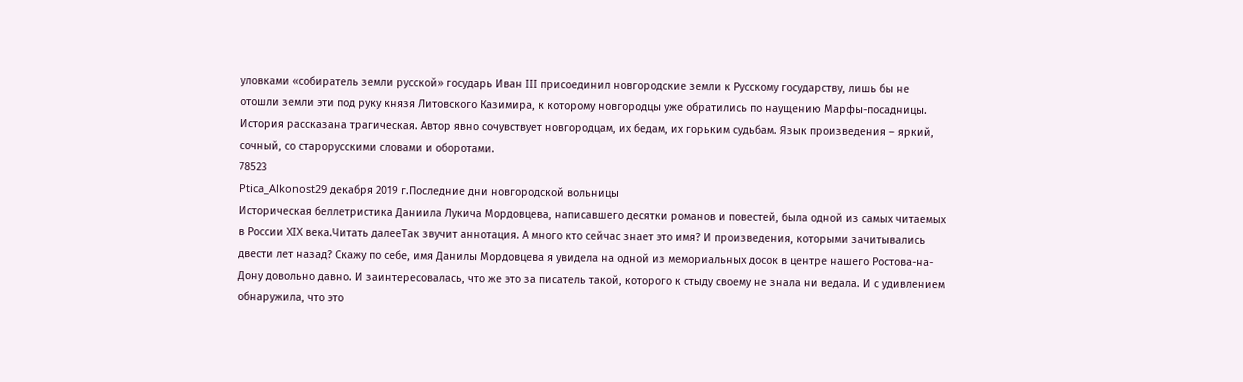уловками «собиратель земли русской» государь Иван III присоединил новгородские земли к Русскому государству, лишь бы не отошли земли эти под руку князя Литовского Казимира, к которому новгородцы уже обратились по наущению Марфы-посадницы.
История рассказана трагическая. Автор явно сочувствует новгородцам, их бедам, их горьким судьбам. Язык произведения – яркий, сочный, со старорусскими словами и оборотами.
78523
Ptica_Alkonost29 декабря 2019 г.Последние дни новгородской вольницы
Историческая беллетристика Даниила Лукича Мордовцева, написавшего десятки романов и повестей, была одной из самых читаемых в России XIX века.Читать далееТак звучит аннотация. А много кто сейчас знает это имя? И произведения, которыми зачитывались двести лет назад? Скажу по себе, имя Данилы Мордовцева я увидела на одной из мемориальных досок в центре нашего Ростова-на-Дону довольно давно. И заинтересовалась, что же это за писатель такой, которого к стыду своему не знала ни ведала. И с удивлением обнаружила, что это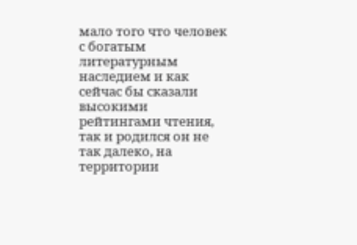мало того что человек с богатым литературным наследием и как сейчас бы сказали высокими рейтингами чтения, так и родился он не так далеко, на территории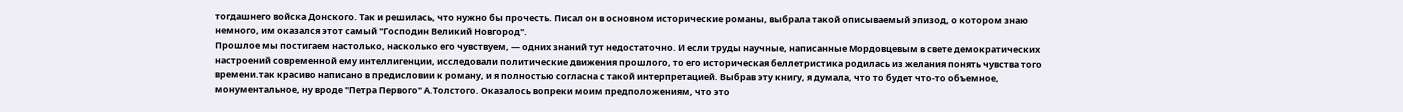тогдашнего войска Донского. Так и решилась, что нужно бы прочесть. Писал он в основном исторические романы, выбрала такой описываемый эпизод, о котором знаю немного, им оказался этот самый "Господин Великий Новгород".
Прошлое мы постигаем настолько, насколько его чувствуем, — одних знаний тут недостаточно. И если труды научные, написанные Мордовцевым в свете демократических настроений современной ему интеллигенции, исследовали политические движения прошлого, то его историческая беллетристика родилась из желания понять чувства того времени.так красиво написано в предисловии к роману, и я полностью согласна с такой интерпретацией. Выбрав эту книгу, я думала, что то будет что-то объемное, монументальное, ну вроде "Петра Первого" А.Толстого. Оказалось вопреки моим предположениям, что это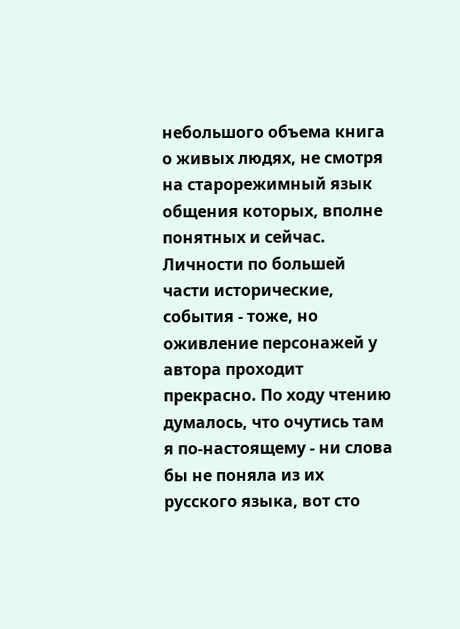небольшого объема книга о живых людях, не смотря на старорежимный язык общения которых, вполне понятных и сейчас. Личности по большей части исторические, события - тоже, но оживление персонажей у автора проходит прекрасно. По ходу чтению думалось, что очутись там я по-настоящему - ни слова бы не поняла из их русского языка, вот сто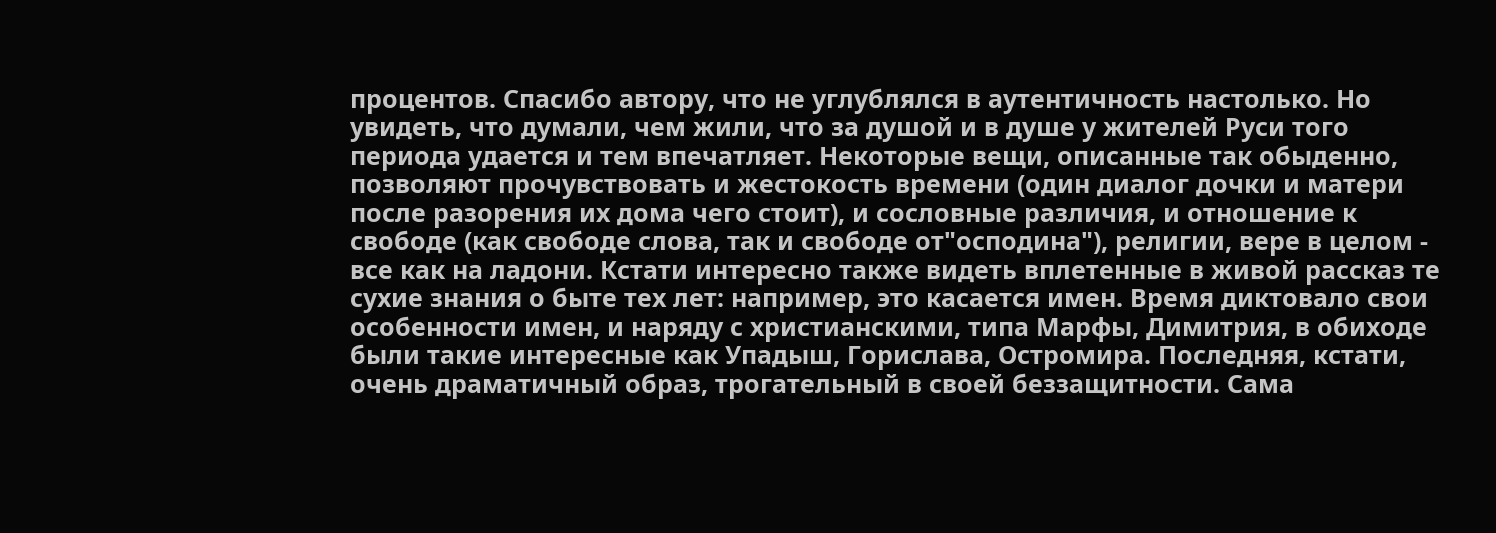процентов. Спасибо автору, что не углублялся в аутентичность настолько. Но увидеть, что думали, чем жили, что за душой и в душе у жителей Руси того периода удается и тем впечатляет. Некоторые вещи, описанные так обыденно, позволяют прочувствовать и жестокость времени (один диалог дочки и матери после разорения их дома чего стоит), и сословные различия, и отношение к свободе (как свободе слова, так и свободе от"осподина"), религии, вере в целом - все как на ладони. Кстати интересно также видеть вплетенные в живой рассказ те сухие знания о быте тех лет: например, это касается имен. Время диктовало свои особенности имен, и наряду с христианскими, типа Марфы, Димитрия, в обиходе были такие интересные как Упадыш, Горислава, Остромира. Последняя, кстати, очень драматичный образ, трогательный в своей беззащитности. Сама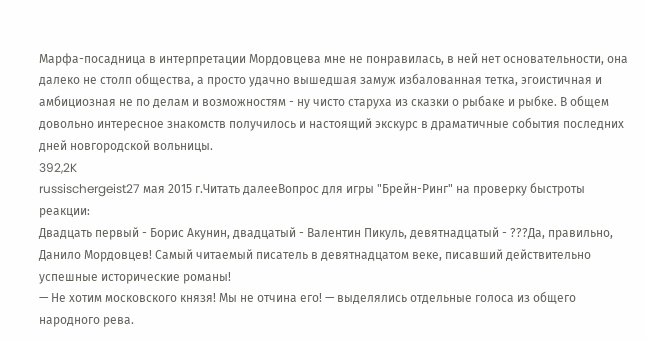Марфа-посадница в интерпретации Мордовцева мне не понравилась, в ней нет основательности, она далеко не столп общества, а просто удачно вышедшая замуж избалованная тетка, эгоистичная и амбициозная не по делам и возможностям - ну чисто старуха из сказки о рыбаке и рыбке. В общем довольно интересное знакомств получилось и настоящий экскурс в драматичные события последних дней новгородской вольницы.
392,2K
russischergeist27 мая 2015 г.Читать далееВопрос для игры "Брейн-Ринг" на проверку быстроты реакции:
Двадцать первый - Борис Акунин, двадцатый - Валентин Пикуль, девятнадцатый - ???Да, правильно, Данило Мордовцев! Самый читаемый писатель в девятнадцатом веке, писавший действительно успешные исторические романы!
— Не хотим московского князя! Мы не отчина его! — выделялись отдельные голоса из общего народного рева.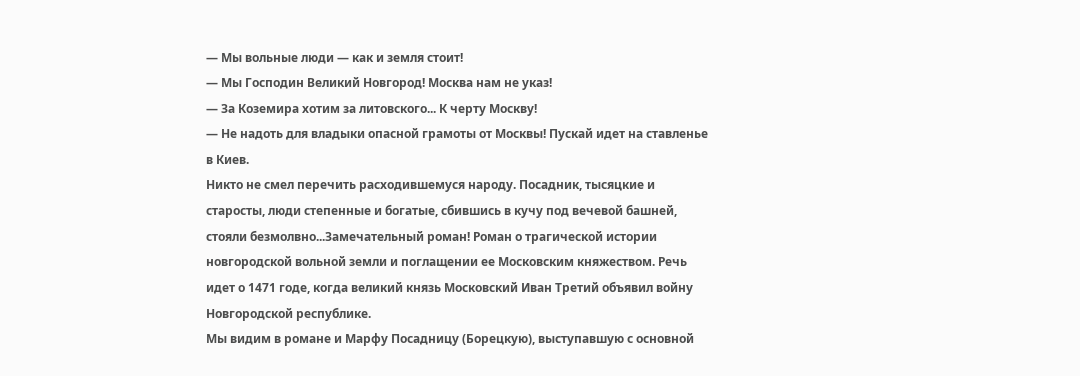— Мы вольные люди — как и земля стоит!
— Мы Господин Великий Новгород! Москва нам не указ!
— За Коземира хотим за литовского... К черту Москву!
— Не надоть для владыки опасной грамоты от Москвы! Пускай идет на ставленье в Киев.
Никто не смел перечить расходившемуся народу. Посадник, тысяцкие и старосты, люди степенные и богатые, сбившись в кучу под вечевой башней, стояли безмолвно...Замечательный роман! Роман о трагической истории новгородской вольной земли и поглащении ее Московским княжеством. Речь идет о 1471 годе, когда великий князь Московский Иван Третий объявил войну Новгородской республике.
Мы видим в романе и Марфу Посадницу (Борецкую), выступавшую с основной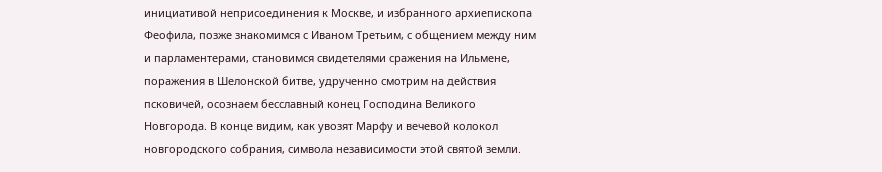инициативой неприсоединения к Москве, и избранного архиепископа Феофила, позже знакомимся с Иваном Третьим, с общением между ним и парламентерами, становимся свидетелями сражения на Ильмене, поражения в Шелонской битве, удрученно смотрим на действия псковичей, осознаем бесславный конец Господина Великого Новгорода. В конце видим, как увозят Марфу и вечевой колокол новгородского собрания, символа независимости этой святой земли.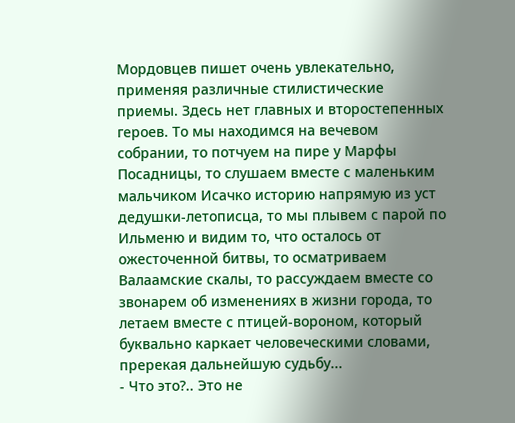Мордовцев пишет очень увлекательно, применяя различные стилистические приемы. Здесь нет главных и второстепенных героев. То мы находимся на вечевом собрании, то потчуем на пире у Марфы Посадницы, то слушаем вместе с маленьким мальчиком Исачко историю напрямую из уст дедушки-летописца, то мы плывем с парой по Ильменю и видим то, что осталось от ожесточенной битвы, то осматриваем Валаамские скалы, то рассуждаем вместе со звонарем об изменениях в жизни города, то летаем вместе с птицей-вороном, который буквально каркает человеческими словами, пререкая дальнейшую судьбу...
- Что это?.. Это не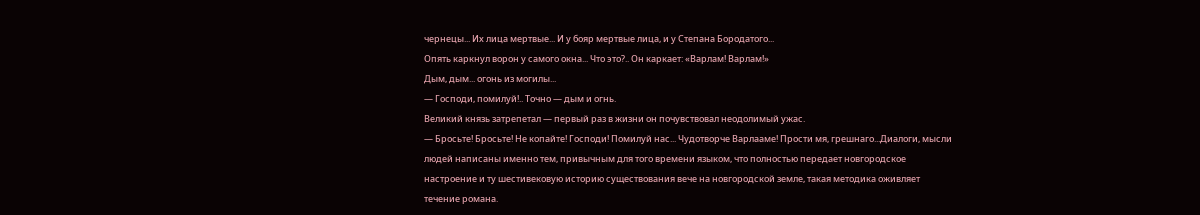чернецы... Их лица мертвые... И у бояр мертвые лица, и у Степана Бородатого...
Опять каркнул ворон у самого окна... Что это?.. Он каркает: «Варлам! Варлам!»
Дым, дым... огонь из могилы...
— Господи, помилуй!.. Точно — дым и огнь.
Великий князь затрепетал — первый раз в жизни он почувствовал неодолимый ужас.
— Бросьте! Бросьте! Не копайте! Господи! Помилуй нас... Чудотворче Варлааме! Прости мя, грешнаго...Диалоги, мысли людей написаны именно тем, привычным для того времени языком, что полностью передает новгородское настроение и ту шестивековую историю существования вече на новгородской земле, такая методика оживляет течение романа.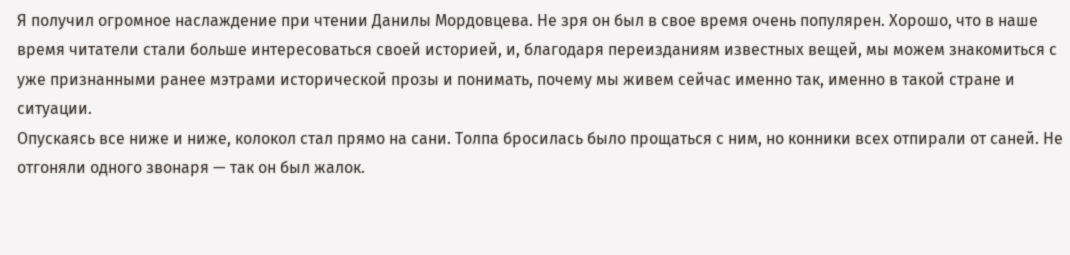Я получил огромное наслаждение при чтении Данилы Мордовцева. Не зря он был в свое время очень популярен. Хорошо, что в наше время читатели стали больше интересоваться своей историей, и, благодаря переизданиям известных вещей, мы можем знакомиться с уже признанными ранее мэтрами исторической прозы и понимать, почему мы живем сейчас именно так, именно в такой стране и ситуации.
Опускаясь все ниже и ниже, колокол стал прямо на сани. Толпа бросилась было прощаться с ним, но конники всех отпирали от саней. Не отгоняли одного звонаря — так он был жалок.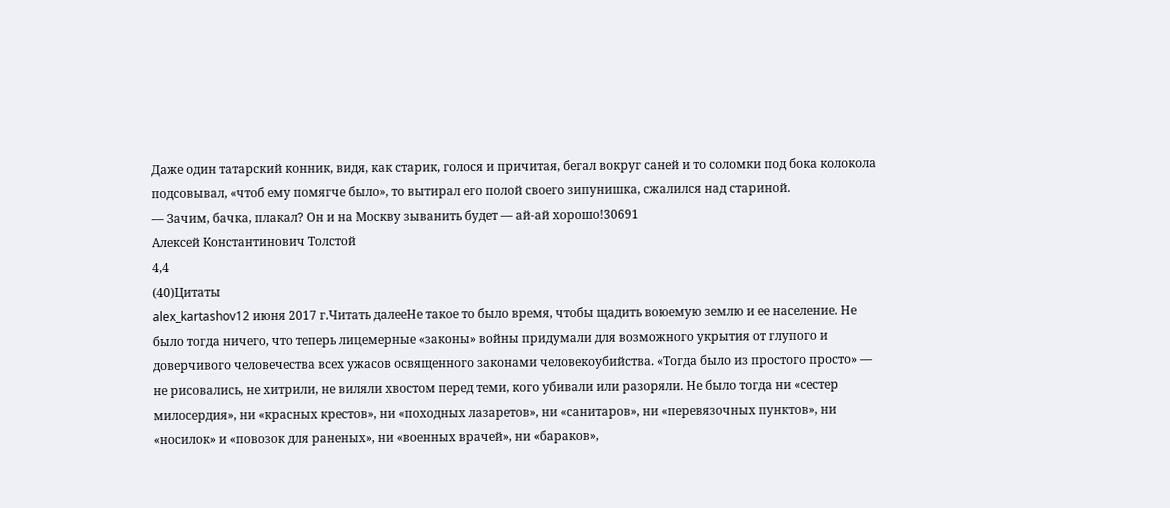Даже один татарский конник, видя, как старик, голося и причитая, бегал вокруг саней и то соломки под бока колокола подсовывал, «чтоб ему помягче было», то вытирал его полой своего зипунишка, сжалился над стариной.
— Зачим, бачка, плакал? Он и на Москву зыванить будет — ай-ай хорошо!30691
Алексей Константинович Толстой
4,4
(40)Цитаты
alex_kartashov12 июня 2017 г.Читать далееНе такое то было время, чтобы щадить воюемую землю и ее население. Не было тогда ничего, что теперь лицемерные «законы» войны придумали для возможного укрытия от глупого и доверчивого человечества всех ужасов освященного законами человекоубийства. «Тогда было из простого просто» — не рисовались, не хитрили, не виляли хвостом перед теми, кого убивали или разоряли. Не было тогда ни «сестер милосердия», ни «красных крестов», ни «походных лазаретов», ни «санитаров», ни «перевязочных пунктов», ни «носилок» и «повозок для раненых», ни «военных врачей», ни «бараков»,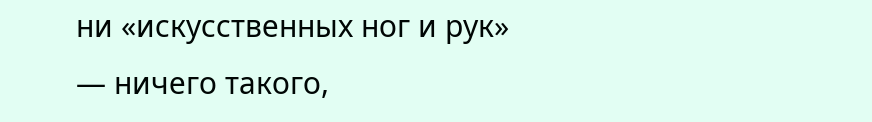ни «искусственных ног и рук» — ничего такого,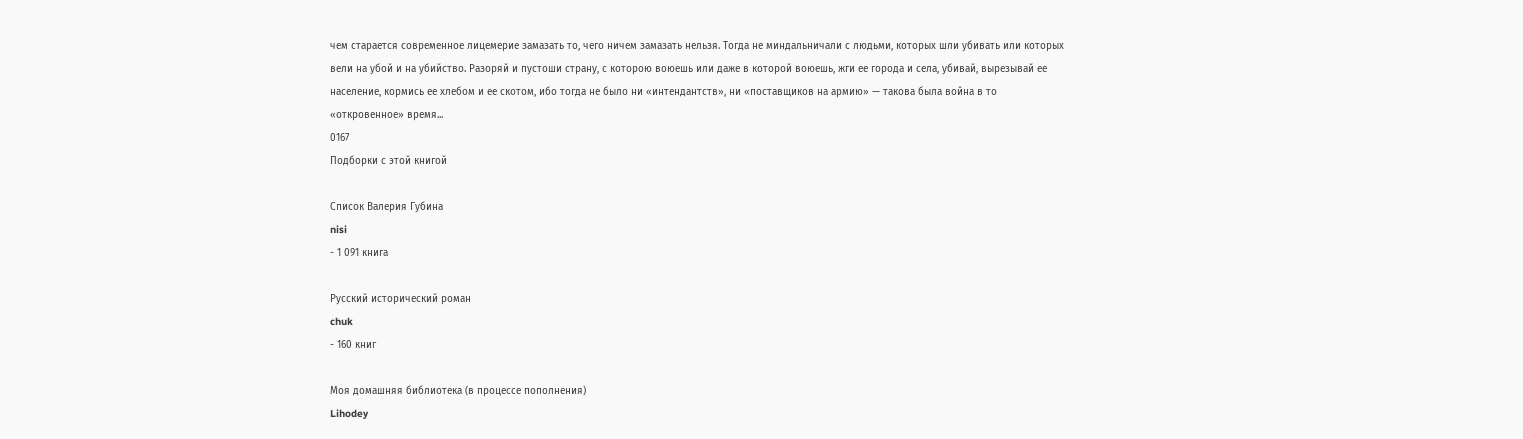чем старается современное лицемерие замазать то, чего ничем замазать нельзя. Тогда не миндальничали с людьми, которых шли убивать или которых вели на убой и на убийство. Разоряй и пустоши страну, с которою воюешь или даже в которой воюешь, жги ее города и села, убивай, вырезывай ее население, кормись ее хлебом и ее скотом, ибо тогда не было ни «интендантств», ни «поставщиков на армию» — такова была война в то «откровенное» время...
0167
Подборки с этой книгой

Список Валерия Губина
nisi
- 1 091 книга

Русский исторический роман
chuk
- 160 книг

Моя домашняя библиотека (в процессе пополнения)
Lihodey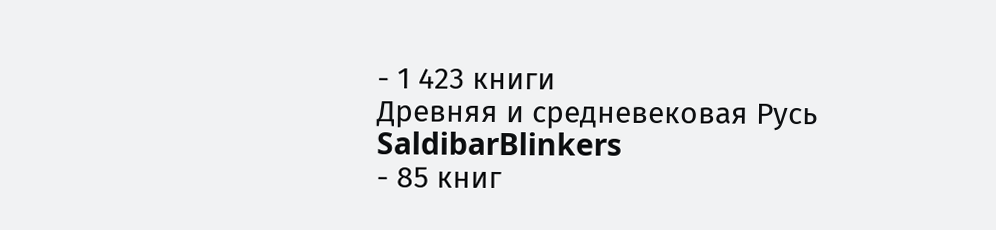- 1 423 книги
Древняя и средневековая Русь
SaldibarBlinkers
- 85 книг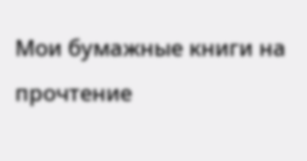Мои бумажные книги на прочтение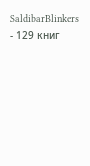SaldibarBlinkers
- 129 книг